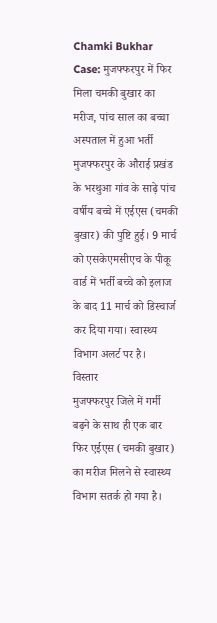Chamki Bukhar Case: मुजफ्फरपुर में फिर मिला चमकी बुखार का मरीज, पांच साल का बच्चा अस्पताल में हुआ भर्ती
मुजफ्फरपुर के औराई प्रखंड के भरथुआ गांव के साढ़े पांच वर्षीय बच्चे में एईएस (चमकी बुखार) की पुष्टि हुई। 9 मार्च को एसकेएमसीएच के पीकू वार्ड में भर्ती बच्चे को इलाज के बाद 11 मार्च को डिस्चार्ज कर दिया गया। स्वास्थ्य विभाग अलर्ट पर है।
विस्तार
मुजफ्फरपुर जिले में गर्मी बढ़ने के साथ ही एक बार फिर एईएस (चमकी बुखार) का मरीज मिलने से स्वास्थ्य विभाग सतर्क हो गया है।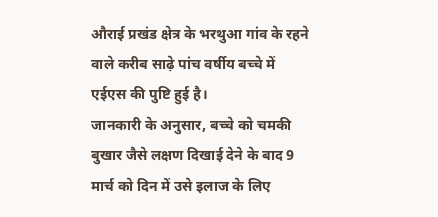औराई प्रखंड क्षेत्र के भरथुआ गांव के रहने वाले करीब साढ़े पांच वर्षीय बच्चे में एईएस की पुष्टि हुई है।
जानकारी के अनुसार, बच्चे को चमकी बुखार जैसे लक्षण दिखाई देने के बाद 9 मार्च को दिन में उसे इलाज के लिए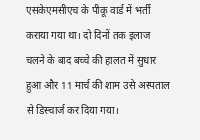एसकेएमसीएच के पीकू वार्ड में भर्ती कराया गया था। दो दिनों तक इलाज चलने के बाद बच्चे की हालत में सुधार हुआ और 11 मार्च की शाम उसे अस्पताल से डिस्चार्ज कर दिया गया।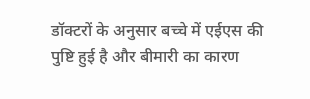डॉक्टरों के अनुसार बच्चे में एईएस की पुष्टि हुई है और बीमारी का कारण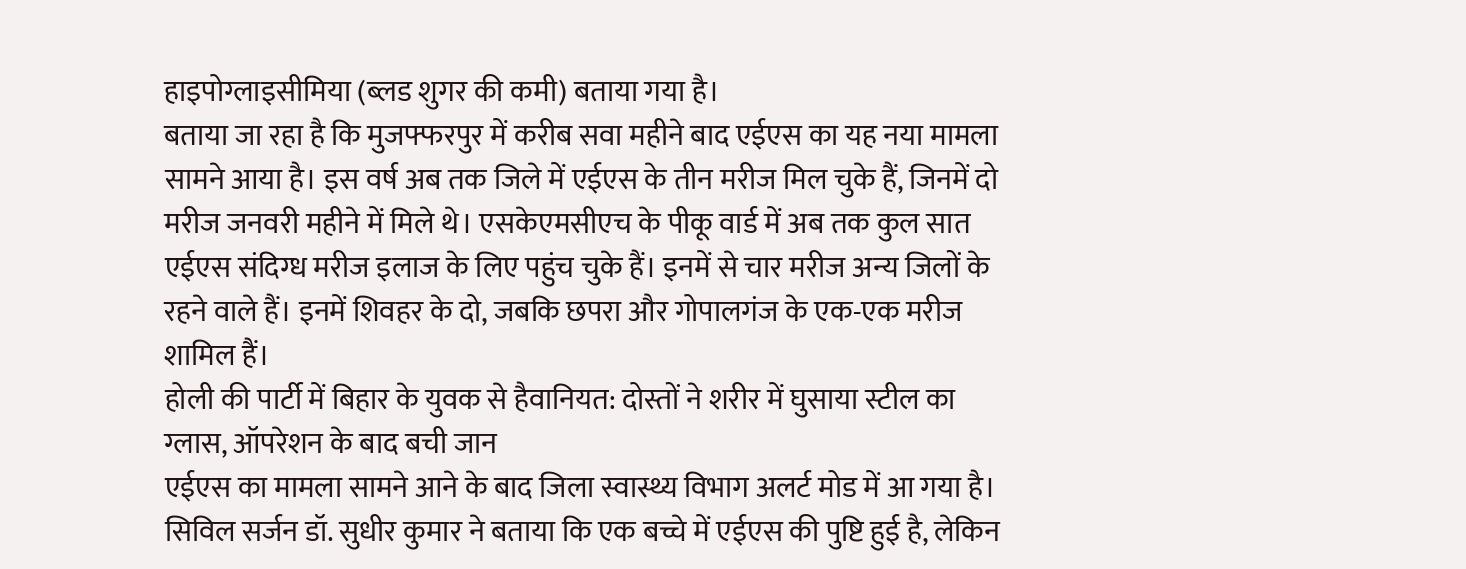हाइपोग्लाइसीमिया (ब्लड शुगर की कमी) बताया गया है।
बताया जा रहा है कि मुजफ्फरपुर में करीब सवा महीने बाद एईएस का यह नया मामला सामने आया है। इस वर्ष अब तक जिले में एईएस के तीन मरीज मिल चुके हैं, जिनमें दो मरीज जनवरी महीने में मिले थे। एसकेएमसीएच के पीकू वार्ड में अब तक कुल सात एईएस संदिग्ध मरीज इलाज के लिए पहुंच चुके हैं। इनमें से चार मरीज अन्य जिलों के रहने वाले हैं। इनमें शिवहर के दो, जबकि छपरा और गोपालगंज के एक-एक मरीज शामिल हैं।
होली की पार्टी में बिहार के युवक से हैवानियत: दोस्तों ने शरीर में घुसाया स्टील का ग्लास, ऑपरेशन के बाद बची जान
एईएस का मामला सामने आने के बाद जिला स्वास्थ्य विभाग अलर्ट मोड में आ गया है। सिविल सर्जन डॉ. सुधीर कुमार ने बताया कि एक बच्चे में एईएस की पुष्टि हुई है, लेकिन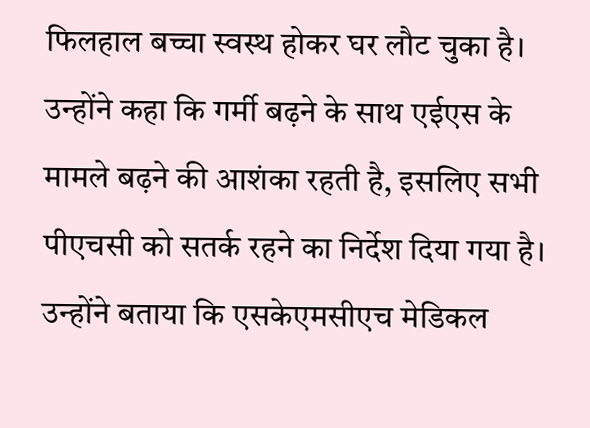फिलहाल बच्चा स्वस्थ होकर घर लौट चुका है। उन्होंने कहा कि गर्मी बढ़ने के साथ एईएस के मामले बढ़ने की आशंका रहती है, इसलिए सभी पीएचसी को सतर्क रहने का निर्देश दिया गया है। उन्होंने बताया कि एसकेएमसीएच मेडिकल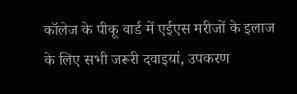कॉलेज के पीकू वार्ड में एईएस मरीजों के इलाज के लिए सभी जरूरी दवाइयां, उपकरण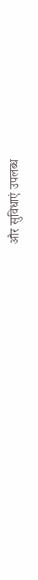और सुविधाएं उपलब्ध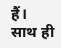हैं। साथ ही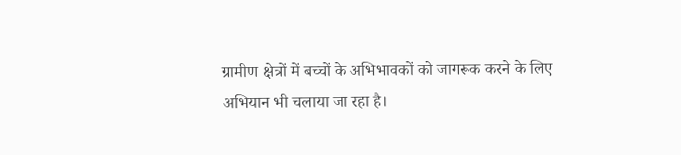ग्रामीण क्षेत्रों में बच्चों के अभिभावकों को जागरूक करने के लिए अभियान भी चलाया जा रहा है।